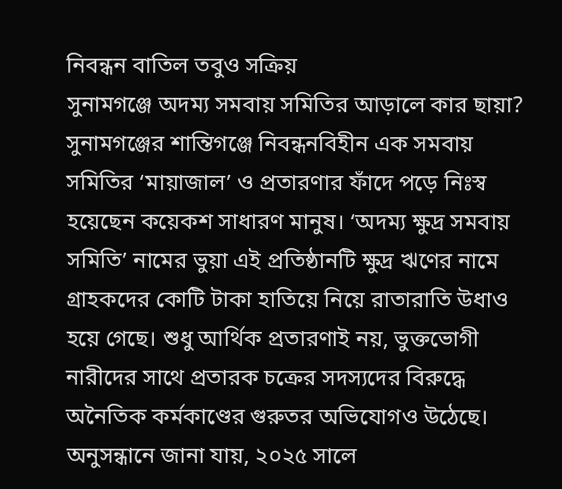নিবন্ধন বাতিল তবুও সক্রিয়
সুনামগঞ্জে অদম্য সমবায় সমিতির আড়ালে কার ছায়া?
সুনামগঞ্জের শান্তিগঞ্জে নিবন্ধনবিহীন এক সমবায় সমিতির ‘মায়াজাল’ ও প্রতারণার ফাঁদে পড়ে নিঃস্ব হয়েছেন কয়েকশ সাধারণ মানুষ। ‘অদম্য ক্ষুদ্র সমবায় সমিতি’ নামের ভুয়া এই প্রতিষ্ঠানটি ক্ষুদ্র ঋণের নামে গ্রাহকদের কোটি টাকা হাতিয়ে নিয়ে রাতারাতি উধাও হয়ে গেছে। শুধু আর্থিক প্রতারণাই নয়, ভুক্তভোগী নারীদের সাথে প্রতারক চক্রের সদস্যদের বিরুদ্ধে অনৈতিক কর্মকাণ্ডের গুরুতর অভিযোগও উঠেছে।
অনুসন্ধানে জানা যায়, ২০২৫ সালে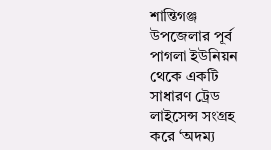শান্তিগঞ্জ উপজেলার পূর্ব পাগলা ইউনিয়ন থেকে একটি সাধারণ ট্রেড লাইসেন্স সংগ্রহ করে ‘অদম্য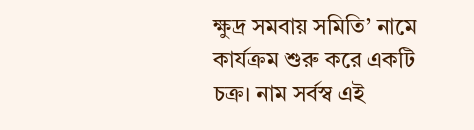ক্ষুদ্র সমবায় সমিতি’ নামে কার্যক্রম শুরু করে একটি চক্র। নাম সর্বস্ব এই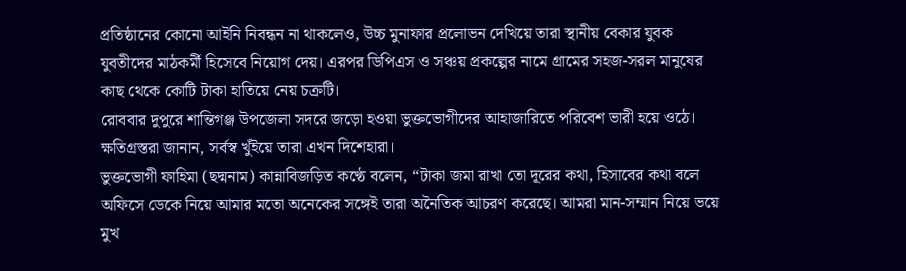প্রতিষ্ঠানের কোনো আইনি নিবন্ধন না থাকলেও, উচ্চ মুনাফার প্রলোভন দেখিয়ে তারা স্থানীয় বেকার যুবক যুবতীদের মাঠকর্মী হিসেবে নিয়োগ দেয়। এরপর ডিপিএস ও সঞ্চয় প্রকল্পের নামে গ্রামের সহজ-সরল মানুষের কাছ থেকে কোটি টাকা হাতিয়ে নেয় চক্রটি।
রোববার দুপুরে শান্তিগঞ্জ উপজেলা সদরে জড়ো হওয়া ভুক্তভোগীদের আহাজারিতে পরিবেশ ভারী হয়ে ওঠে। ক্ষতিগ্রস্তরা জানান, সর্বস্ব খুঁইয়ে তারা এখন দিশেহারা।
ভুক্তভোগী ফাহিমা (ছদ্মনাম) কান্নাবিজড়িত কণ্ঠে বলেন, “টাকা জমা রাখা তো দূরের কথা, হিসাবের কথা বলে অফিসে ডেকে নিয়ে আমার মতো অনেকের সঙ্গেই তারা অনৈতিক আচরণ করেছে। আমরা মান-সম্মান নিয়ে ভয়ে মুখ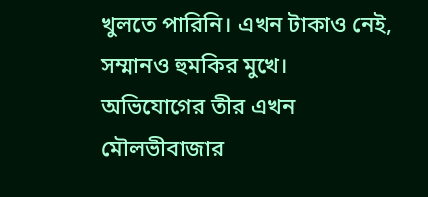খুলতে পারিনি। এখন টাকাও নেই, সম্মানও হুমকির মুখে।
অভিযোগের তীর এখন মৌলভীবাজার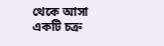থেকে আসা একটি চক্র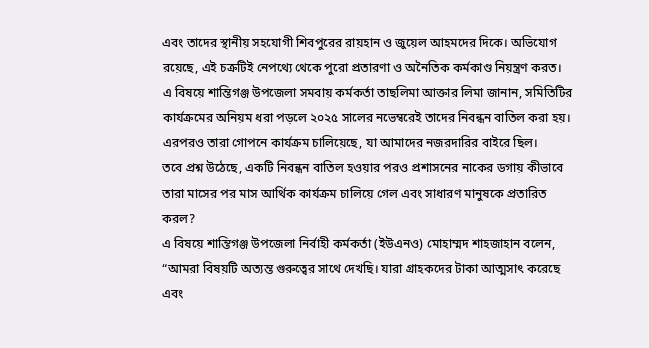এবং তাদের স্থানীয় সহযোগী শিবপুরের রায়হান ও জুয়েল আহমদের দিকে। অভিযোগ রয়েছে, এই চক্রটিই নেপথ্যে থেকে পুরো প্রতারণা ও অনৈতিক কর্মকাণ্ড নিয়ন্ত্রণ করত।
এ বিষয়ে শান্তিগঞ্জ উপজেলা সমবায় কর্মকর্তা তাছলিমা আক্তার লিমা জানান, সমিতিটির কার্যক্রমের অনিয়ম ধরা পড়লে ২০২৫ সালের নভেম্বরেই তাদের নিবন্ধন বাতিল করা হয়। এরপরও তারা গোপনে কার্যক্রম চালিয়েছে, যা আমাদের নজরদারির বাইরে ছিল।
তবে প্রশ্ন উঠেছে, একটি নিবন্ধন বাতিল হওয়ার পরও প্রশাসনের নাকের ডগায় কীভাবে তারা মাসের পর মাস আর্থিক কার্যক্রম চালিয়ে গেল এবং সাধারণ মানুষকে প্রতারিত করল?
এ বিষয়ে শান্তিগঞ্জ উপজেলা নির্বাহী কর্মকর্তা (ইউএনও) মোহাম্মদ শাহজাহান বলেন, “আমরা বিষয়টি অত্যন্ত গুরুত্বের সাথে দেখছি। যারা গ্রাহকদের টাকা আত্মসাৎ করেছে এবং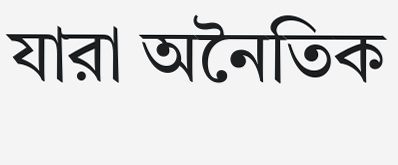যারা অনৈতিক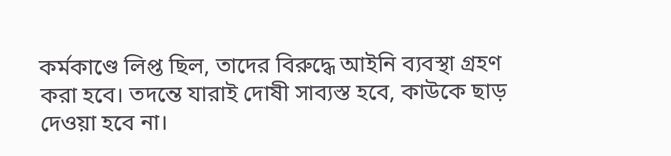কর্মকাণ্ডে লিপ্ত ছিল, তাদের বিরুদ্ধে আইনি ব্যবস্থা গ্রহণ করা হবে। তদন্তে যারাই দোষী সাব্যস্ত হবে, কাউকে ছাড় দেওয়া হবে না।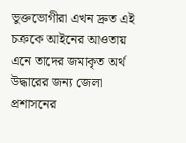ভুক্তভোগীরা এখন দ্রুত এই চক্রকে আইনের আওতায় এনে তাদের জমাকৃত অর্থ উদ্ধারের জন্য জেলা প্রশাসনের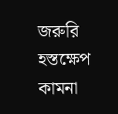জরুরি হস্তক্ষেপ কামনা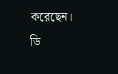করেছেন।
ডি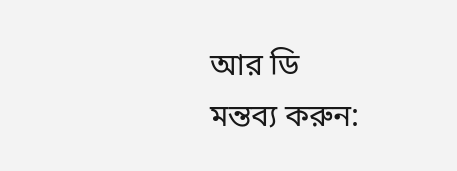আর ডি
মন্তব্য করুন: